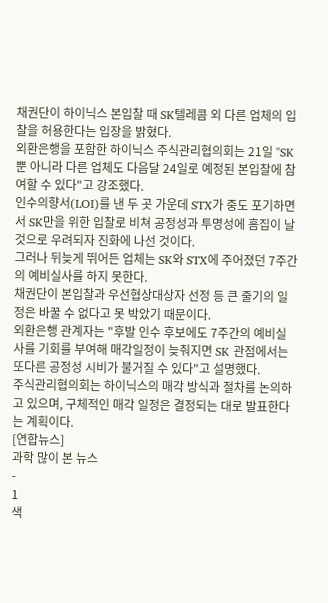채권단이 하이닉스 본입찰 때 SK텔레콤 외 다른 업체의 입찰을 허용한다는 입장을 밝혔다.
외환은행을 포함한 하이닉스 주식관리협의회는 21일 "SK뿐 아니라 다른 업체도 다음달 24일로 예정된 본입찰에 참여할 수 있다"고 강조했다.
인수의향서(LOI)를 낸 두 곳 가운데 STX가 중도 포기하면서 SK만을 위한 입찰로 비쳐 공정성과 투명성에 흠집이 날 것으로 우려되자 진화에 나선 것이다.
그러나 뒤늦게 뛰어든 업체는 SK와 STX에 주어졌던 7주간의 예비실사를 하지 못한다.
채권단이 본입찰과 우선협상대상자 선정 등 큰 줄기의 일정은 바꿀 수 없다고 못 박았기 때문이다.
외환은행 관계자는 "후발 인수 후보에도 7주간의 예비실사를 기회를 부여해 매각일정이 늦춰지면 SK 관점에서는 또다른 공정성 시비가 불거질 수 있다"고 설명했다.
주식관리협의회는 하이닉스의 매각 방식과 절차를 논의하고 있으며, 구체적인 매각 일정은 결정되는 대로 발표한다는 계획이다.
[연합뉴스]
과학 많이 본 뉴스
-
1
색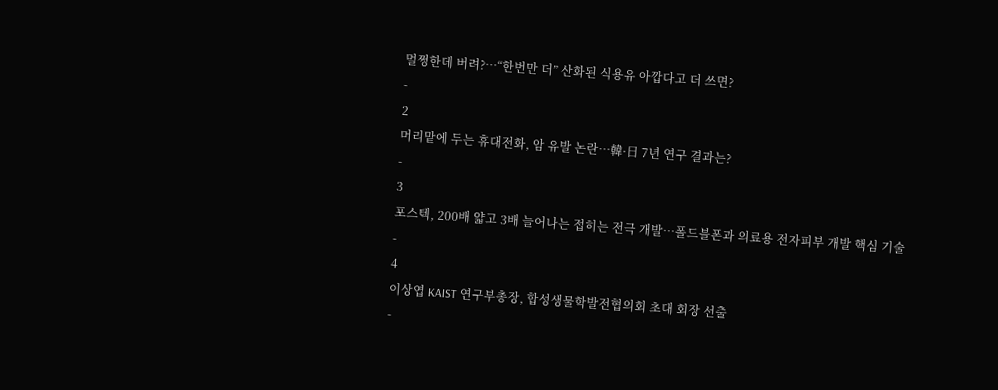멀쩡한데 버려?…“한번만 더” 산화된 식용유 아깝다고 더 쓰면?
-
2
머리맡에 두는 휴대전화, 암 유발 논란…韓·日 7년 연구 결과는?
-
3
포스텍, 200배 얇고 3배 늘어나는 접히는 전극 개발…폴드블폰과 의료용 전자피부 개발 핵심 기술
-
4
이상엽 KAIST 연구부총장, 합성생물학발전협의회 초대 회장 선출
-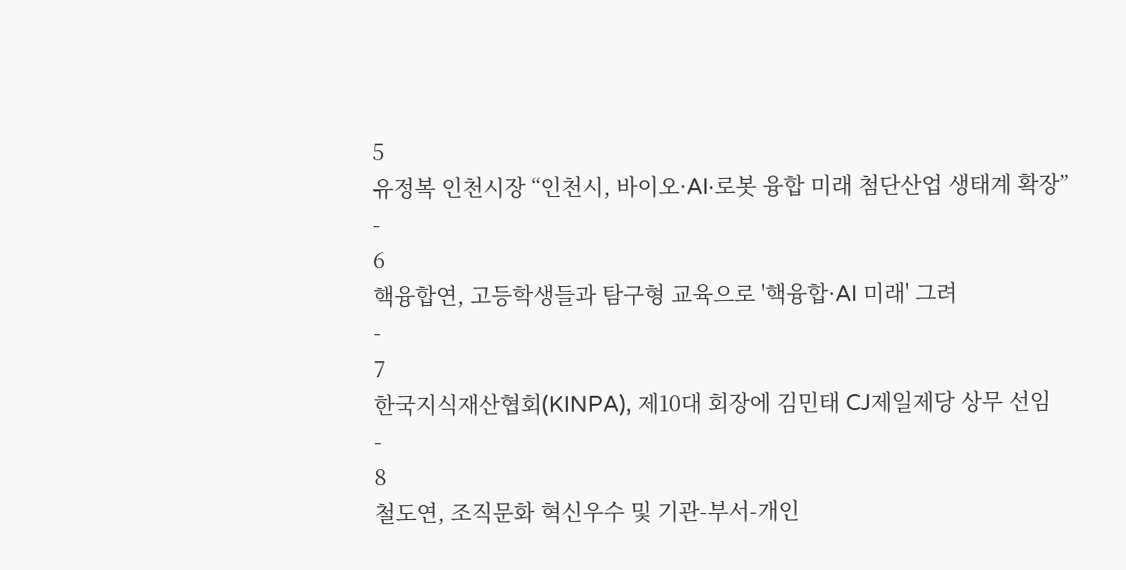5
유정복 인천시장 “인천시, 바이오·AI·로봇 융합 미래 첨단산업 생태계 확장”
-
6
핵융합연, 고등학생들과 탐구형 교육으로 '핵융합·AI 미래' 그려
-
7
한국지식재산협회(KINPA), 제10대 회장에 김민태 CJ제일제당 상무 선임
-
8
철도연, 조직문화 혁신우수 및 기관-부서-개인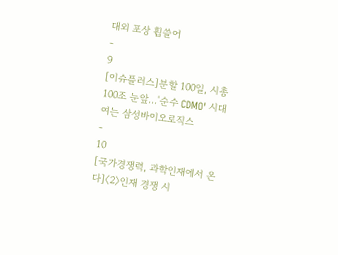대외 포상 휩쓸어
-
9
[이슈플러스]분할 100일, 시총 100조 눈앞…'순수 CDMO' 시대 여는 삼성바이오로직스
-
10
[국가경쟁력, 과학인재에서 온다]〈2〉인재 경쟁 시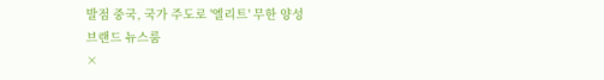발점 중국, 국가 주도로 '엘리트' 무한 양성
브랜드 뉴스룸
×